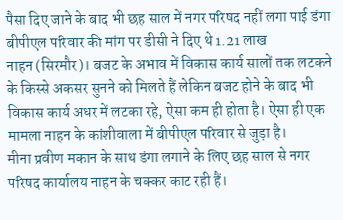पैसा दिए जाने के बाद भी छह साल में नगर परिषद नहीं लगा पाई डंगा
बीपीएल परिवार की मांग पर डीसी ने दिए थे 1.21 लाख
नाहन (सिरमौर)। बजट के अभाव में विकास कार्य सालों तक लटकने के किस्से अकसर सुनने को मिलते हैं लेकिन बजट होने के बाद भी विकास कार्य अधर में लटका रहे, ऐसा कम ही होता है। ऐसा ही एक मामला नाहन के कांशीवाला में बीपीएल परिवार से जुड़ा है।
मीना प्रवीण मकान के साथ डंगा लगाने के लिए छह साल से नगर परिषद कार्यालय नाहन के चक्कर काट रही हैं।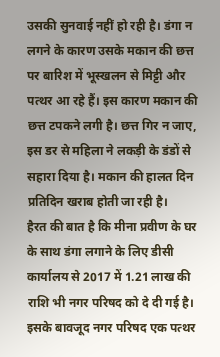उसकी सुनवाई नहीं हो रही है। डंगा न लगने के कारण उसके मकान की छत्त पर बारिश में भूस्खलन से मिट्टी और पत्थर आ रहे हैं। इस कारण मकान की छत्त टपकने लगी है। छत्त गिर न जाए, इस डर से महिला ने लकड़ी के डंडों से सहारा दिया है। मकान की हालत दिन प्रतिदिन खराब होती जा रही है।
हैरत की बात है कि मीना प्रवीण के घर के साथ डंगा लगाने के लिए डीसी कार्यालय से 2017 में 1.21 लाख की राशि भी नगर परिषद को दे दी गई है। इसके बावजूद नगर परिषद एक पत्थर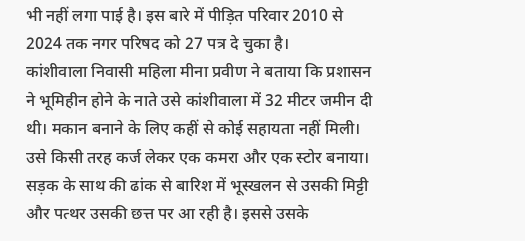भी नहीं लगा पाई है। इस बारे में पीड़ित परिवार 2010 से 2024 तक नगर परिषद को 27 पत्र दे चुका है।
कांशीवाला निवासी महिला मीना प्रवीण ने बताया कि प्रशासन ने भूमिहीन होने के नाते उसे कांशीवाला में 32 मीटर जमीन दी थी। मकान बनाने के लिए कहीं से कोई सहायता नहीं मिली। उसे किसी तरह कर्ज लेकर एक कमरा और एक स्टोर बनाया।
सड़क के साथ की ढांक से बारिश में भूस्खलन से उसकी मिट्टी और पत्थर उसकी छत्त पर आ रही है। इससे उसके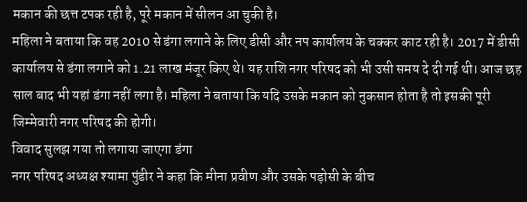मकान की छत्त टपक रही है, पूरे मकान में सीलन आ चुकी है।
महिला ने बताया कि वह 2010 से डंगा लगाने के लिए डीसी और नप कार्यालय के चक्कर काट रही है। 2017 में डीसी कार्यालय से डंगा लगाने को 1.21 लाख मंजूर किए थे। यह राशि नगर परिषद को भी उसी समय दे दी गई थी। आज छह साल बाद भी यहां डंगा नहीं लगा है। महिला ने बताया कि यदि उसके मकान को नुकसान होता है तो इसकी पूरी जिम्मेवारी नगर परिषद की होगी।
विवाद सुलझ गया तो लगाया जाएगा डंगा
नगर परिषद अध्यक्ष श्यामा पुंडीर ने कहा कि मीना प्रवीण और उसके पड़ोसी के बीच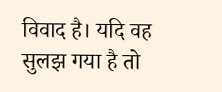विवाद है। यदि वह सुलझ गया है तो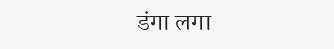डंगा लगा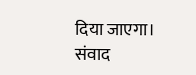दिया जाएगा। संवाद